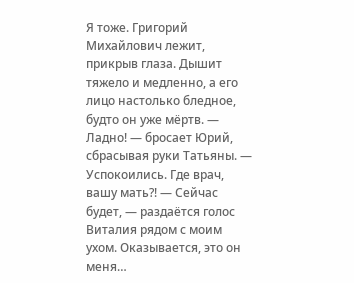Я тоже. Григорий Михайлович лежит, прикрыв глаза. Дышит тяжело и медленно, а его лицо настолько бледное, будто он уже мёртв. — Ладно! — бросает Юрий, сбрасывая руки Татьяны. — Успокоились. Где врач, вашу мать?! — Сейчас будет, — раздаётся голос Виталия рядом с моим ухом. Оказывается, это он меня…